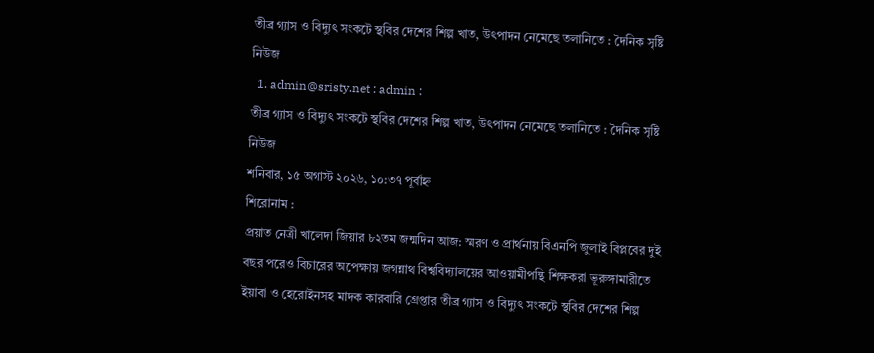তীব্র গ্যাস ও বিদ্যুৎ সংকটে স্থবির দেশের শিল্প খাত, উৎপাদন নেমেছে তলানিতে : দৈনিক সৃষ্টি নিউজ
  1. admin@sristy.net : admin :
তীব্র গ্যাস ও বিদ্যুৎ সংকটে স্থবির দেশের শিল্প খাত, উৎপাদন নেমেছে তলানিতে : দৈনিক সৃষ্টি নিউজ
শনিবার, ১৫ অগাস্ট ২০২৬, ১০:৩৭ পূর্বাহ্ন
শিরোনাম :
প্রয়াত নেত্রী খালেদা জিয়ার ৮২তম জন্মদিন আজ: স্মরণ ও প্রার্থনায় বিএনপি জুলাই বিপ্লবের দুই বছর পরেও বিচারের অপেক্ষায় জগন্নাথ বিশ্ববিদ্যালয়ের আওয়ামীপন্থি শিক্ষকরা ভূরুঙ্গামারীতে ইয়াবা ও হেরোইনসহ মাদক কারবারি গ্রেপ্তার তীব্র গ্যাস ও বিদ্যুৎ সংকটে স্থবির দেশের শিল্প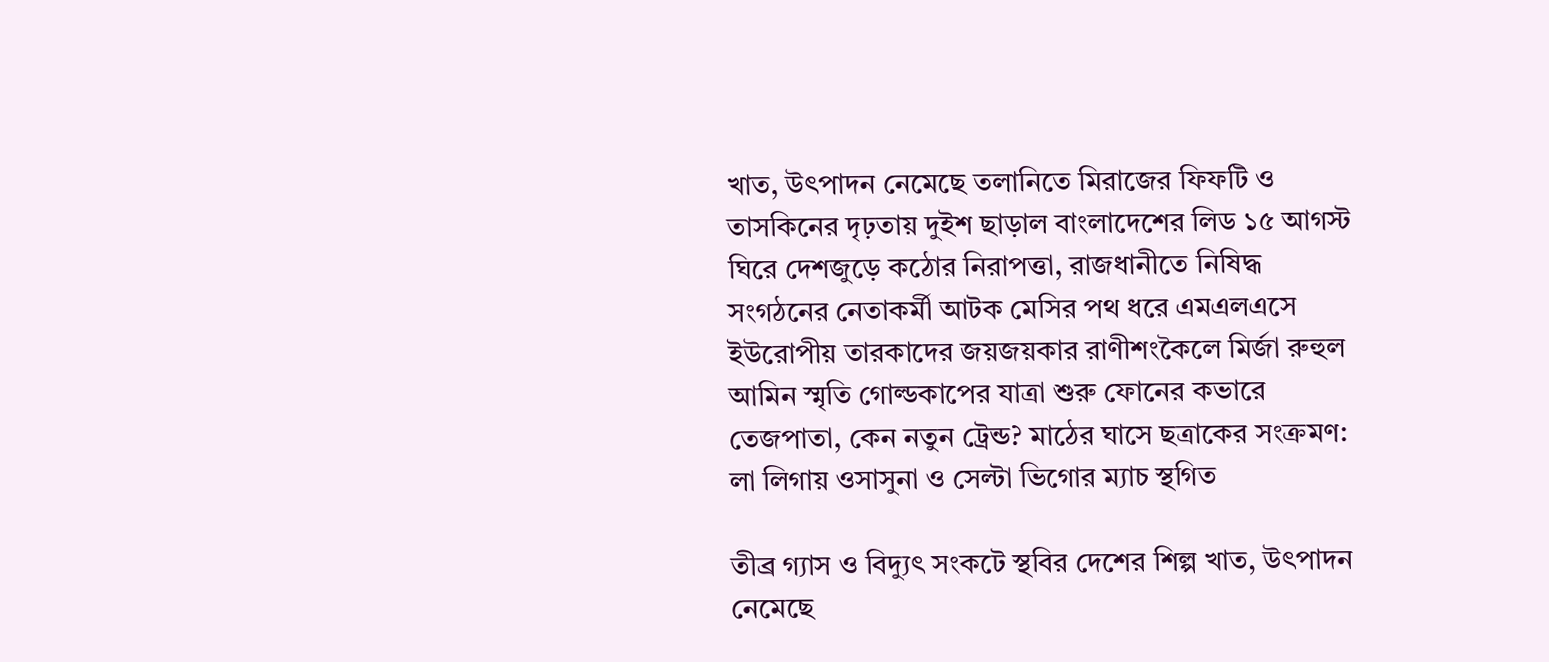খাত, উৎপাদন নেমেছে তলানিতে মিরাজের ফিফটি ও তাসকিনের দৃঢ়তায় দুইশ ছাড়াল বাংলাদেশের লিড ১৫ আগস্ট ঘিরে দেশজুড়ে কঠোর নিরাপত্তা, রাজধানীতে নিষিদ্ধ সংগঠনের নেতাকর্মী আটক মেসির পথ ধরে এমএলএসে ইউরোপীয় তারকাদের জয়জয়কার রাণীশংকৈলে মির্জা রুহুল আমিন স্মৃতি গোল্ডকাপের যাত্রা শুরু ফোনের কভারে তেজপাতা, কেন নতুন ট্রেন্ড? মাঠের ঘাসে ছত্রাকের সংক্রমণ: লা লিগায় ওসাসুনা ও সেল্টা ভিগোর ম্যাচ স্থগিত

তীব্র গ্যাস ও বিদ্যুৎ সংকটে স্থবির দেশের শিল্প খাত, উৎপাদন নেমেছে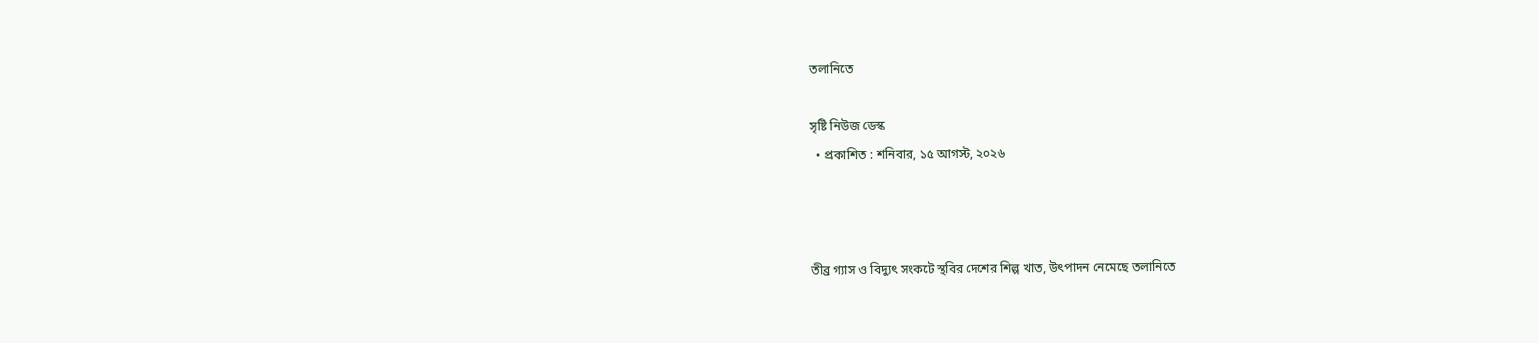তলানিতে

সৃষ্টি নিউজ ডেস্ক
  • প্রকাশিত : শনিবার, ১৫ আগস্ট, ২০২৬



তীব্র গ্যাস ও বিদ্যুৎ সংকটে স্থবির দেশের শিল্প খাত, উৎপাদন নেমেছে তলানিতে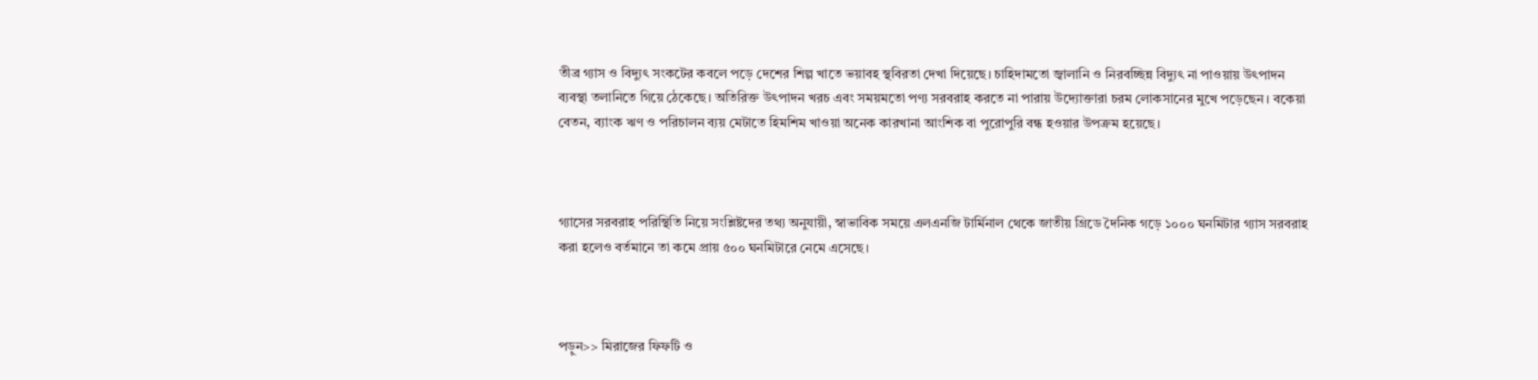তীব্র গ্যাস ও বিদ্যুৎ সংকটের কবলে পড়ে দেশের শিল্প খাতে ভয়াবহ স্থবিরতা দেখা দিয়েছে। চাহিদামতো জ্বালানি ও নিরবচ্ছিন্ন বিদ্যুৎ না পাওয়ায় উৎপাদন ব্যবস্থা তলানিতে গিয়ে ঠেকেছে। অতিরিক্ত উৎপাদন খরচ এবং সময়মতো পণ্য সরবরাহ করতে না পারায় উদ্যোক্তারা চরম লোকসানের মুখে পড়েছেন। বকেয়া বেতন, ব্যাংক ঋণ ও পরিচালন ব্যয় মেটাতে হিমশিম খাওয়া অনেক কারখানা আংশিক বা পুরোপুরি বন্ধ হওয়ার উপক্রম হয়েছে।



গ্যাসের সরবরাহ পরিস্থিতি নিয়ে সংশ্লিষ্টদের তথ্য অনুযায়ী, স্বাভাবিক সময়ে এলএনজি টার্মিনাল থেকে জাতীয় গ্রিডে দৈনিক গড়ে ১০০০ ঘনমিটার গ্যাস সরবরাহ করা হলেও বর্তমানে তা কমে প্রায় ৫০০ ঘনমিটারে নেমে এসেছে।



পড়ুন>> মিরাজের ফিফটি ও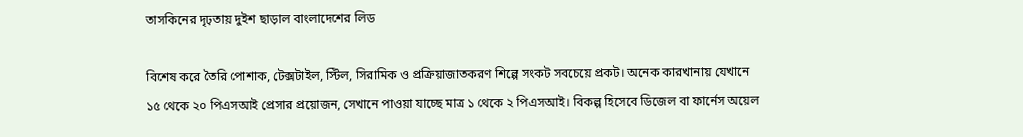তাসকিনের দৃঢ়তায় দুইশ ছাড়াল বাংলাদেশের লিড

বিশেষ করে তৈরি পোশাক, টেক্সটাইল, স্টিল, সিরামিক ও প্রক্রিয়াজাতকরণ শিল্পে সংকট সবচেয়ে প্রকট। অনেক কারখানায় যেখানে ১৫ থেকে ২০ পিএসআই প্রেসার প্রয়োজন, সেখানে পাওয়া যাচ্ছে মাত্র ১ থেকে ২ পিএসআই। বিকল্প হিসেবে ডিজেল বা ফার্নেস অয়েল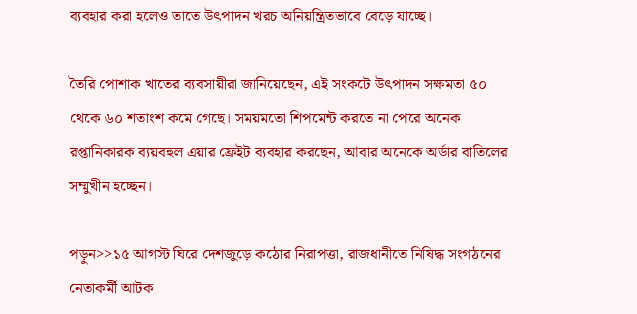ব্যবহার করা হলেও তাতে উৎপাদন খরচ অনিয়ন্ত্রিতভাবে বেড়ে যাচ্ছে।

তৈরি পোশাক খাতের ব্যবসায়ীরা জানিয়েছেন, এই সংকটে উৎপাদন সক্ষমতা ৫০ থেকে ৬০ শতাংশ কমে গেছে। সময়মতো শিপমেন্ট করতে না পেরে অনেক রপ্তানিকারক ব্যয়বহুল এয়ার ফ্রেইট ব্যবহার করছেন, আবার অনেকে অর্ডার বাতিলের সম্মুখীন হচ্ছেন।

পড়ুন>>১৫ আগস্ট ঘিরে দেশজুড়ে কঠোর নিরাপত্তা, রাজধানীতে নিষিদ্ধ সংগঠনের নেতাকর্মী আটক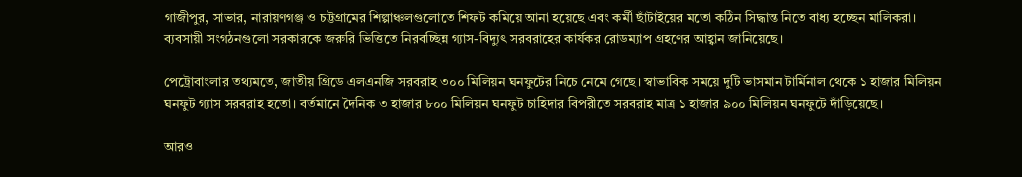গাজীপুর, সাভার, নারায়ণগঞ্জ ও চট্টগ্রামের শিল্পাঞ্চলগুলোতে শিফট কমিয়ে আনা হয়েছে এবং কর্মী ছাঁটাইয়ের মতো কঠিন সিদ্ধান্ত নিতে বাধ্য হচ্ছেন মালিকরা। ব্যবসায়ী সংগঠনগুলো সরকারকে জরুরি ভিত্তিতে নিরবচ্ছিন্ন গ্যাস-বিদ্যুৎ সরবরাহের কার্যকর রোডম্যাপ গ্রহণের আহ্বান জানিয়েছে।

পেট্রোবাংলার তথ্যমতে, জাতীয় গ্রিডে এলএনজি সরবরাহ ৩০০ মিলিয়ন ঘনফুটের নিচে নেমে গেছে। স্বাভাবিক সময়ে দুটি ভাসমান টার্মিনাল থেকে ১ হাজার মিলিয়ন ঘনফুট গ্যাস সরবরাহ হতো। বর্তমানে দৈনিক ৩ হাজার ৮০০ মিলিয়ন ঘনফুট চাহিদার বিপরীতে সরবরাহ মাত্র ১ হাজার ৯০০ মিলিয়ন ঘনফুটে দাঁড়িয়েছে।

আরও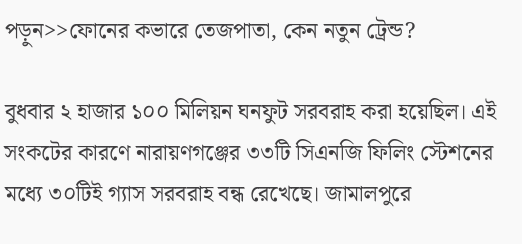পড়ুন>>ফোনের কভারে তেজপাতা, কেন নতুন ট্রেন্ড?

বুধবার ২ হাজার ১০০ মিলিয়ন ঘনফুট সরবরাহ করা হয়েছিল। এই সংকটের কারণে নারায়ণগঞ্জের ৩৩টি সিএনজি ফিলিং স্টেশনের মধ্যে ৩০টিই গ্যাস সরবরাহ বন্ধ রেখেছে। জামালপুরে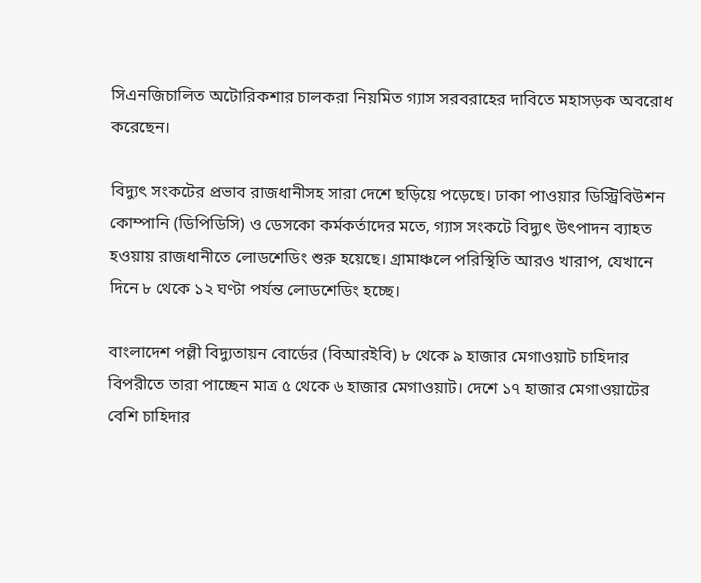সিএনজিচালিত অটোরিকশার চালকরা নিয়মিত গ্যাস সরবরাহের দাবিতে মহাসড়ক অবরোধ করেছেন।

বিদ্যুৎ সংকটের প্রভাব রাজধানীসহ সারা দেশে ছড়িয়ে পড়েছে। ঢাকা পাওয়ার ডিস্ট্রিবিউশন কোম্পানি (ডিপিডিসি) ও ডেসকো কর্মকর্তাদের মতে, গ্যাস সংকটে বিদ্যুৎ উৎপাদন ব্যাহত হওয়ায় রাজধানীতে লোডশেডিং শুরু হয়েছে। গ্রামাঞ্চলে পরিস্থিতি আরও খারাপ, যেখানে দিনে ৮ থেকে ১২ ঘণ্টা পর্যন্ত লোডশেডিং হচ্ছে।

বাংলাদেশ পল্লী বিদ্যুতায়ন বোর্ডের (বিআরইবি) ৮ থেকে ৯ হাজার মেগাওয়াট চাহিদার বিপরীতে তারা পাচ্ছেন মাত্র ৫ থেকে ৬ হাজার মেগাওয়াট। দেশে ১৭ হাজার মেগাওয়াটের বেশি চাহিদার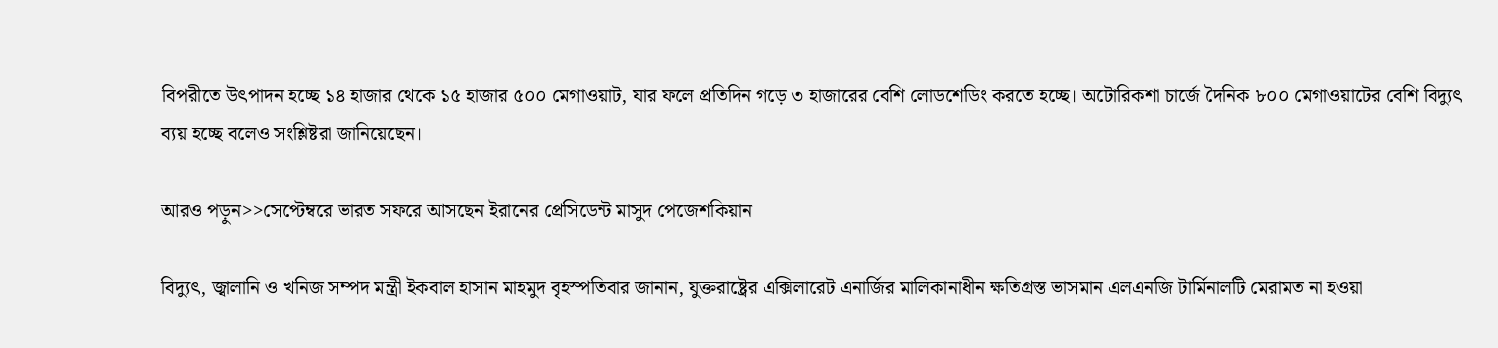বিপরীতে উৎপাদন হচ্ছে ১৪ হাজার থেকে ১৫ হাজার ৫০০ মেগাওয়াট, যার ফলে প্রতিদিন গড়ে ৩ হাজারের বেশি লোডশেডিং করতে হচ্ছে। অটোরিকশা চার্জে দৈনিক ৮০০ মেগাওয়াটের বেশি বিদ্যুৎ ব্যয় হচ্ছে বলেও সংশ্লিষ্টরা জানিয়েছেন।

আরও পড়ুন>>সেপ্টেম্বরে ভারত সফরে আসছেন ইরানের প্রেসিডেন্ট মাসুদ পেজেশকিয়ান

বিদ্যুৎ, জ্বালানি ও খনিজ সম্পদ মন্ত্রী ইকবাল হাসান মাহমুদ বৃহস্পতিবার জানান, যুক্তরাষ্ট্রের এক্সিলারেট এনার্জির মালিকানাধীন ক্ষতিগ্রস্ত ভাসমান এলএনজি টার্মিনালটি মেরামত না হওয়া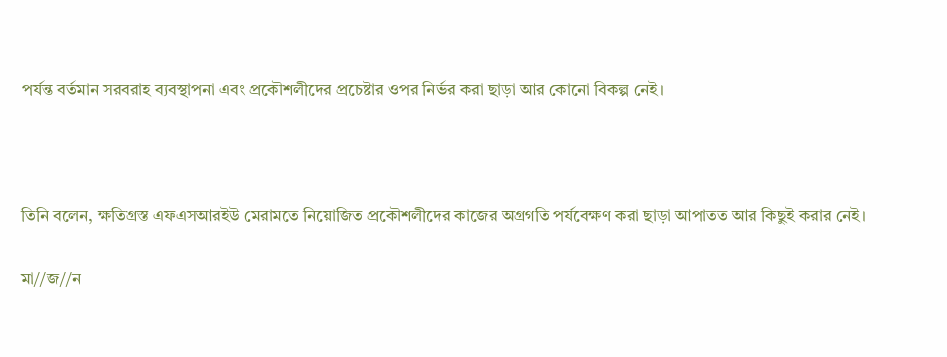পর্যন্ত বর্তমান সরবরাহ ব্যবস্থাপনা এবং প্রকৌশলীদের প্রচেষ্টার ওপর নির্ভর করা ছাড়া আর কোনো বিকল্প নেই।



তিনি বলেন, ক্ষতিগ্রস্ত এফএসআরইউ মেরামতে নিয়োজিত প্রকৌশলীদের কাজের অগ্রগতি পর্যবেক্ষণ করা ছাড়া আপাতত আর কিছুই করার নেই।

মা//জ//ন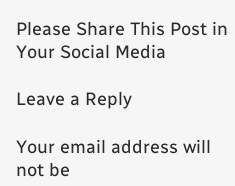Please Share This Post in Your Social Media

Leave a Reply

Your email address will not be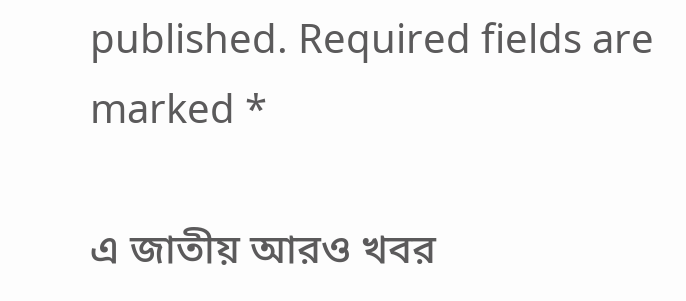published. Required fields are marked *

এ জাতীয় আরও খবর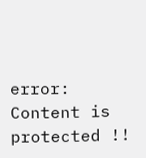error: Content is protected !!